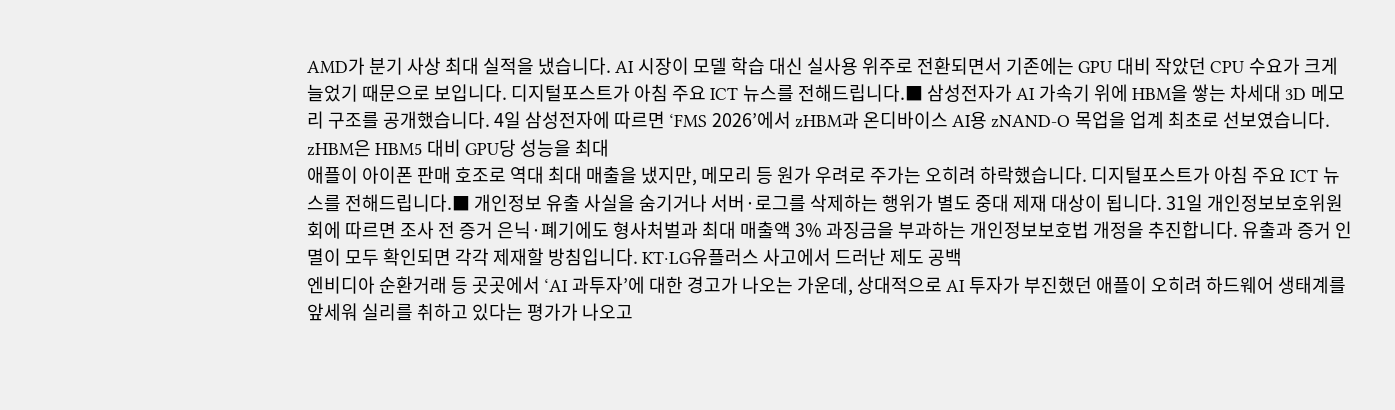AMD가 분기 사상 최대 실적을 냈습니다. AI 시장이 모델 학습 대신 실사용 위주로 전환되면서 기존에는 GPU 대비 작았던 CPU 수요가 크게 늘었기 때문으로 보입니다. 디지털포스트가 아침 주요 ICT 뉴스를 전해드립니다.■ 삼성전자가 AI 가속기 위에 HBM을 쌓는 차세대 3D 메모리 구조를 공개했습니다. 4일 삼성전자에 따르면 ‘FMS 2026’에서 zHBM과 온디바이스 AI용 zNAND-O 목업을 업계 최초로 선보였습니다. zHBM은 HBM5 대비 GPU당 성능을 최대
애플이 아이폰 판매 호조로 역대 최대 매출을 냈지만, 메모리 등 원가 우려로 주가는 오히려 하락했습니다. 디지털포스트가 아침 주요 ICT 뉴스를 전해드립니다.■ 개인정보 유출 사실을 숨기거나 서버·로그를 삭제하는 행위가 별도 중대 제재 대상이 됩니다. 31일 개인정보보호위원회에 따르면 조사 전 증거 은닉·폐기에도 형사처벌과 최대 매출액 3% 과징금을 부과하는 개인정보보호법 개정을 추진합니다. 유출과 증거 인멸이 모두 확인되면 각각 제재할 방침입니다. KT·LG유플러스 사고에서 드러난 제도 공백
엔비디아 순환거래 등 곳곳에서 ‘AI 과투자’에 대한 경고가 나오는 가운데, 상대적으로 AI 투자가 부진했던 애플이 오히려 하드웨어 생태계를 앞세워 실리를 취하고 있다는 평가가 나오고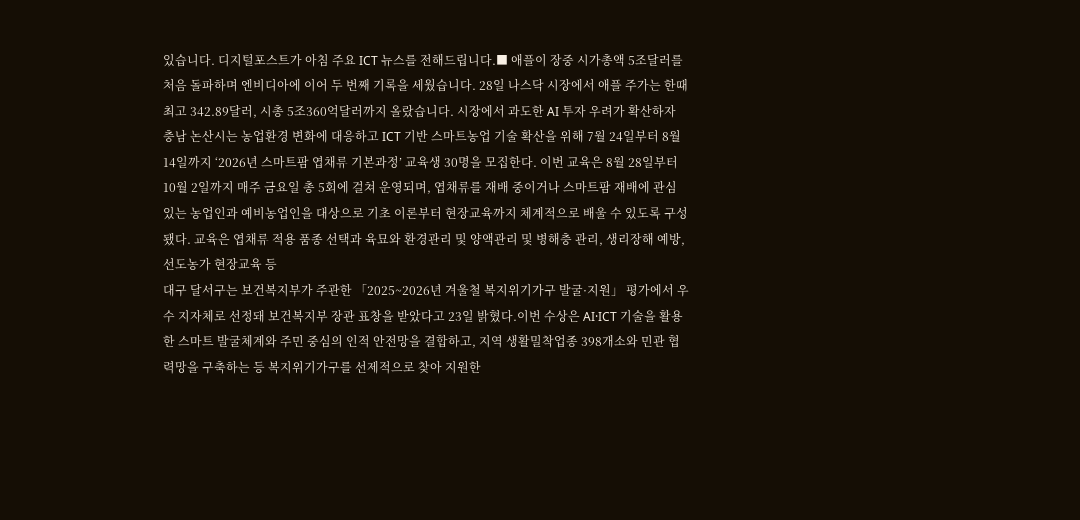있습니다. 디지털포스트가 아침 주요 ICT 뉴스를 전해드립니다.■ 애플이 장중 시가총액 5조달러를 처음 돌파하며 엔비디아에 이어 두 번째 기록을 세웠습니다. 28일 나스닥 시장에서 애플 주가는 한때 최고 342.89달러, 시총 5조360억달러까지 올랐습니다. 시장에서 과도한 AI 투자 우려가 확산하자
충남 논산시는 농업환경 변화에 대응하고 ICT 기반 스마트농업 기술 확산을 위해 7월 24일부터 8월 14일까지 ‘2026년 스마트팜 엽채류 기본과정’ 교육생 30명을 모집한다. 이번 교육은 8월 28일부터 10월 2일까지 매주 금요일 총 5회에 걸쳐 운영되며, 엽채류를 재배 중이거나 스마트팜 재배에 관심 있는 농업인과 예비농업인을 대상으로 기초 이론부터 현장교육까지 체계적으로 배울 수 있도록 구성됐다. 교육은 엽채류 적용 품종 선택과 육묘와 환경관리 및 양액관리 및 병해충 관리, 생리장해 예방, 선도농가 현장교육 등
대구 달서구는 보건복지부가 주관한 「2025~2026년 겨울철 복지위기가구 발굴·지원」 평가에서 우수 지자체로 선정돼 보건복지부 장관 표창을 받았다고 23일 밝혔다.이번 수상은 AI·ICT 기술을 활용한 스마트 발굴체계와 주민 중심의 인적 안전망을 결합하고, 지역 생활밀착업종 398개소와 민관 협력망을 구축하는 등 복지위기가구를 선제적으로 찾아 지원한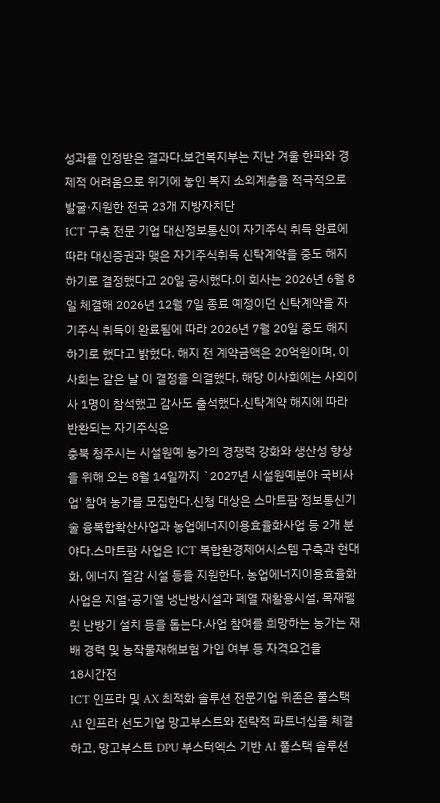성과를 인정받은 결과다.보건복지부는 지난 겨울 한파와 경제적 어려움으로 위기에 놓인 복지 소외계층을 적극적으로 발굴·지원한 전국 23개 지방자치단
ICT 구축 전문 기업 대신정보통신이 자기주식 취득 완료에 따라 대신증권과 맺은 자기주식취득 신탁계약을 중도 해지하기로 결정했다고 20일 공시했다.이 회사는 2026년 6월 8일 체결해 2026년 12월 7일 종료 예정이던 신탁계약을 자기주식 취득이 완료됨에 따라 2026년 7월 20일 중도 해지하기로 했다고 밝혔다. 해지 전 계약금액은 20억원이며, 이사회는 같은 날 이 결정을 의결했다. 해당 이사회에는 사외이사 1명이 참석했고 감사도 출석했다.신탁계약 해지에 따라 반환되는 자기주식은
충북 청주시는 시설원예 농가의 경쟁력 강화와 생산성 향상을 위해 오는 8월 14일까지 `2027년 시설원예분야 국비사업' 참여 농가를 모집한다.신청 대상은 스마트팜 정보통신기술 융복합확산사업과 농업에너지이용효율화사업 등 2개 분야다.스마트팜 사업은 ICT 복합환경제어시스템 구축과 현대화, 에너지 절감 시설 등을 지원한다. 농업에너지이용효율화사업은 지열·공기열 냉난방시설과 폐열 재활용시설, 목재펠릿 난방기 설치 등을 돕는다.사업 참여를 희망하는 농가는 재배 경력 및 농작물재해보험 가입 여부 등 자격요건을
18시간전
ICT 인프라 및 AX 최적화 솔루션 전문기업 위존은 풀스택 AI 인프라 선도기업 망고부스트와 전략적 파트너십을 체결하고, 망고부스트 DPU 부스터엑스 기반 AI 풀스택 솔루션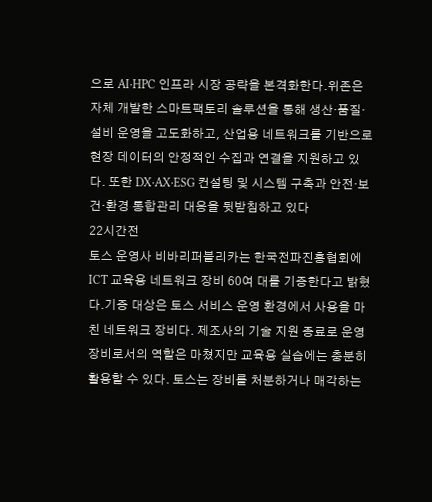으로 AI·HPC 인프라 시장 공략을 본격화한다.위존은 자체 개발한 스마트팩토리 솔루션을 통해 생산·품질·설비 운영을 고도화하고, 산업용 네트워크를 기반으로 현장 데이터의 안정적인 수집과 연결을 지원하고 있다. 또한 DX·AX·ESG 컨설팅 및 시스템 구축과 안전·보건·환경 통합관리 대응을 뒷받침하고 있다
22시간전
토스 운영사 비바리퍼블리카는 한국전파진흥협회에 ICT 교육용 네트워크 장비 60여 대를 기증한다고 밝혔다.기증 대상은 토스 서비스 운영 환경에서 사용을 마친 네트워크 장비다. 제조사의 기술 지원 종료로 운영 장비로서의 역할은 마쳤지만 교육용 실습에는 충분히 활용할 수 있다. 토스는 장비를 처분하거나 매각하는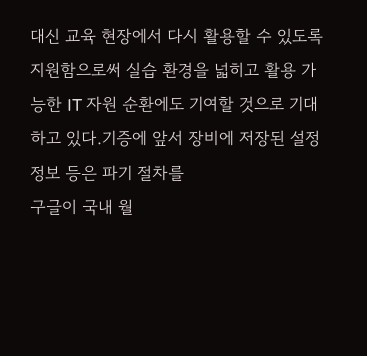대신 교육 현장에서 다시 활용할 수 있도록 지원함으로써 실습 환경을 넓히고 활용 가능한 IT 자원 순환에도 기여할 것으로 기대하고 있다.기증에 앞서 장비에 저장된 설정 정보 등은 파기 절차를
구글이 국내 월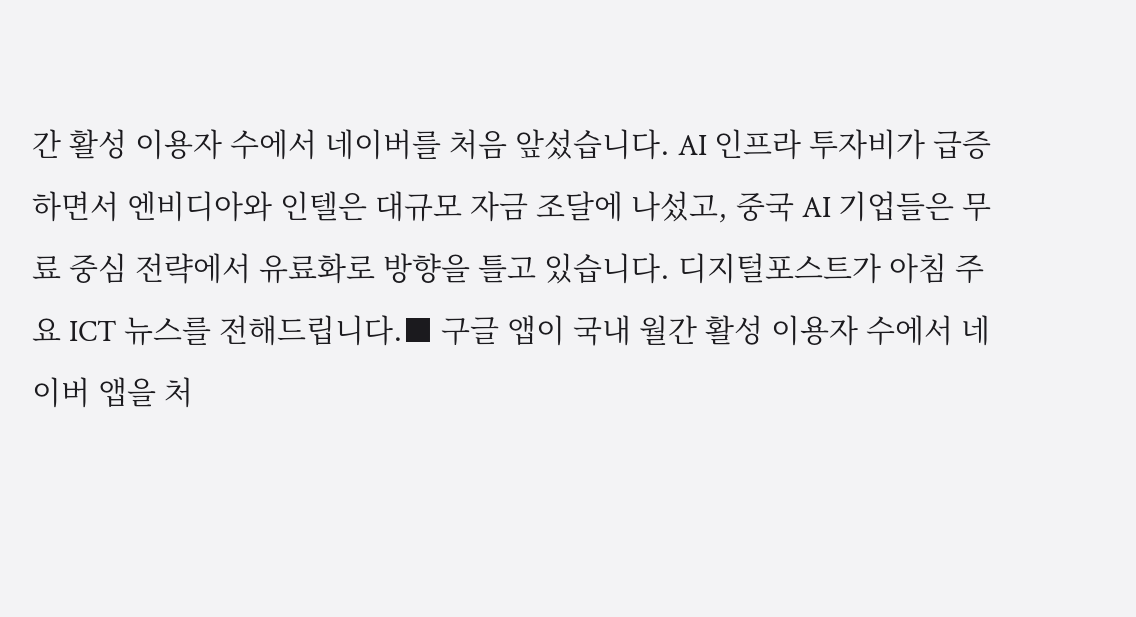간 활성 이용자 수에서 네이버를 처음 앞섰습니다. AI 인프라 투자비가 급증하면서 엔비디아와 인텔은 대규모 자금 조달에 나섰고, 중국 AI 기업들은 무료 중심 전략에서 유료화로 방향을 틀고 있습니다. 디지털포스트가 아침 주요 ICT 뉴스를 전해드립니다.■ 구글 앱이 국내 월간 활성 이용자 수에서 네이버 앱을 처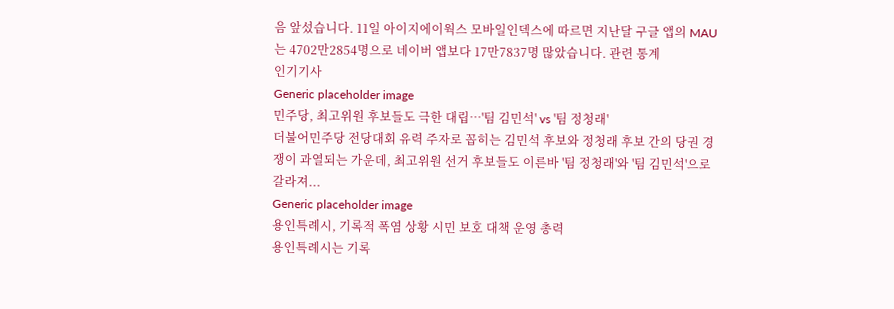음 앞섰습니다. 11일 아이지에이웍스 모바일인덱스에 따르면 지난달 구글 앱의 MAU는 4702만2854명으로 네이버 앱보다 17만7837명 많았습니다. 관련 통계
인기기사
Generic placeholder image
민주당, 최고위원 후보들도 극한 대립…'팀 김민석' vs '팀 정청래'
더불어민주당 전당대회 유력 주자로 꼽히는 김민석 후보와 정청래 후보 간의 당권 경쟁이 과열되는 가운데, 최고위원 선거 후보들도 이른바 '팀 정청래'와 '팀 김민석'으로 갈라져...
Generic placeholder image
용인특례시, 기록적 폭염 상황 시민 보호 대책 운영 총력
용인특례시는 기록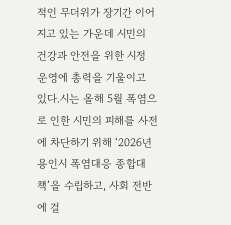적인 무더위가 장기간 이어지고 있는 가운데 시민의 건강과 안전을 위한 시정 운영에 총력을 기울이고 있다.시는 올해 5월 폭염으로 인한 시민의 피해를 사전에 차단하기 위해 ‘2026년 용인시 폭염대응 종합대책’을 수립하고, 사회 전반에 걸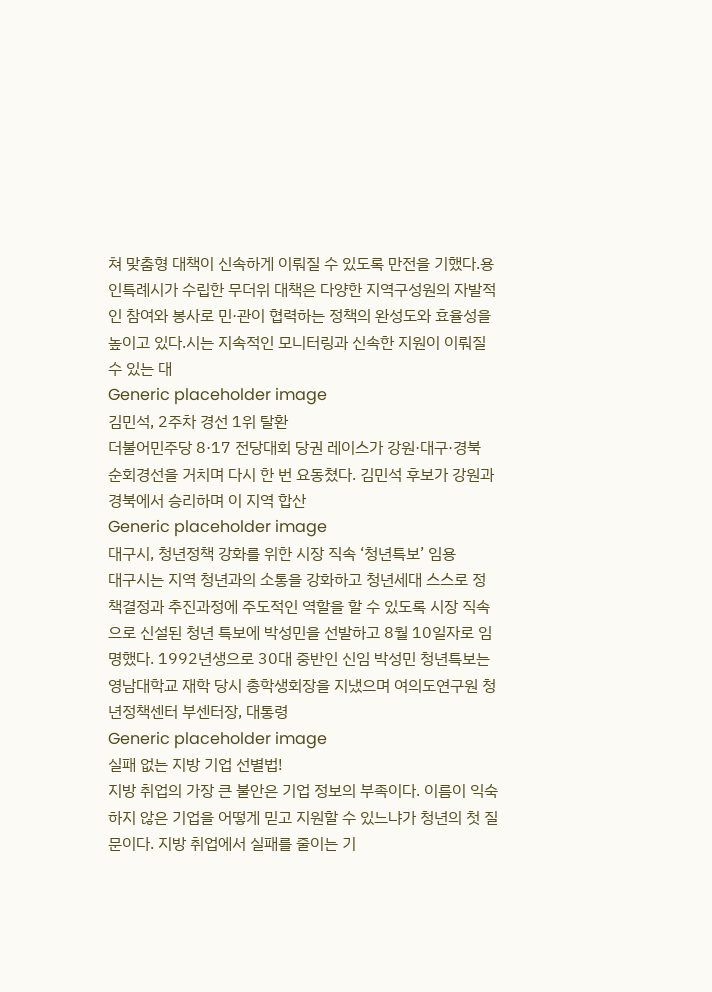쳐 맞춤형 대책이 신속하게 이뤄질 수 있도록 만전을 기했다.용인특례시가 수립한 무더위 대책은 다양한 지역구성원의 자발적인 참여와 봉사로 민·관이 협력하는 정책의 완성도와 효율성을 높이고 있다.시는 지속적인 모니터링과 신속한 지원이 이뤄질 수 있는 대
Generic placeholder image
김민석, 2주차 경선 1위 탈환
더불어민주당 8·17 전당대회 당권 레이스가 강원·대구·경북 순회경선을 거치며 다시 한 번 요동쳤다. 김민석 후보가 강원과 경북에서 승리하며 이 지역 합산
Generic placeholder image
대구시, 청년정책 강화를 위한 시장 직속 ‘청년특보’ 임용
대구시는 지역 청년과의 소통을 강화하고 청년세대 스스로 정책결정과 추진과정에 주도적인 역할을 할 수 있도록 시장 직속으로 신설된 청년 특보에 박성민을 선발하고 8월 10일자로 임명했다. 1992년생으로 30대 중반인 신임 박성민 청년특보는 영남대학교 재학 당시 총학생회장을 지냈으며 여의도연구원 청년정책센터 부센터장, 대통령
Generic placeholder image
실패 없는 지방 기업 선별법!
지방 취업의 가장 큰 불안은 기업 정보의 부족이다. 이름이 익숙하지 않은 기업을 어떻게 믿고 지원할 수 있느냐가 청년의 첫 질문이다. 지방 취업에서 실패를 줄이는 기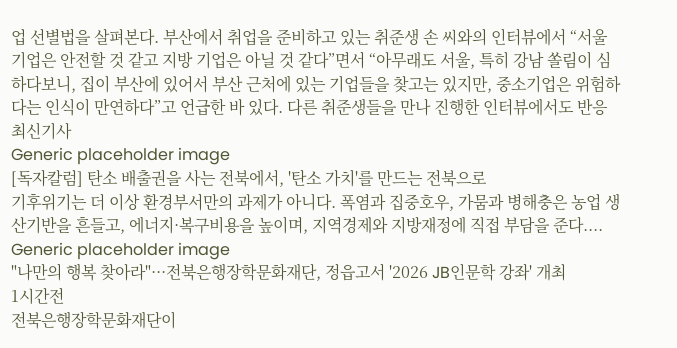업 선별법을 살펴본다. 부산에서 취업을 준비하고 있는 취준생 손 씨와의 인터뷰에서 “서울 기업은 안전할 것 같고 지방 기업은 아닐 것 같다”면서 “아무래도 서울, 특히 강남 쏠림이 심하다보니, 집이 부산에 있어서 부산 근처에 있는 기업들을 찾고는 있지만, 중소기업은 위험하다는 인식이 만연하다”고 언급한 바 있다. 다른 취준생들을 만나 진행한 인터뷰에서도 반응
최신기사
Generic placeholder image
[독자칼럼] 탄소 배출권을 사는 전북에서, '탄소 가치'를 만드는 전북으로
기후위기는 더 이상 환경부서만의 과제가 아니다. 폭염과 집중호우, 가뭄과 병해충은 농업 생산기반을 흔들고, 에너지·복구비용을 높이며, 지역경제와 지방재정에 직접 부담을 준다....
Generic placeholder image
"나만의 행복 찾아라"···전북은행장학문화재단, 정읍고서 '2026 JB인문학 강좌' 개최
1시간전
전북은행장학문화재단이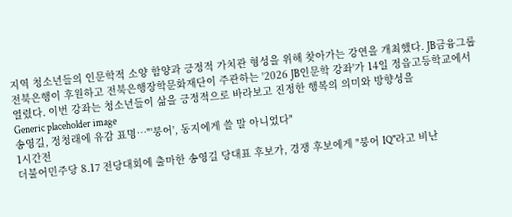지역 청소년들의 인문학적 소양 함양과 긍정적 가치관 형성을 위해 찾아가는 강연을 개최했다. JB금융그룹 전북은행이 후원하고 전북은행장학문화재단이 주관하는 '2026 JB인문학 강좌'가 14일 정읍고등학교에서 열렸다. 이번 강좌는 청소년들이 삶을 긍정적으로 바라보고 진정한 행복의 의미와 방향성을
Generic placeholder image
송영길, 정청래에 유감 표명…"'붕어', 동지에게 쓸 말 아니었다"
1시간전
더불어민주당 8.17 전당대회에 출마한 송영길 당대표 후보가, 경쟁 후보에게 "붕어 IQ"라고 비난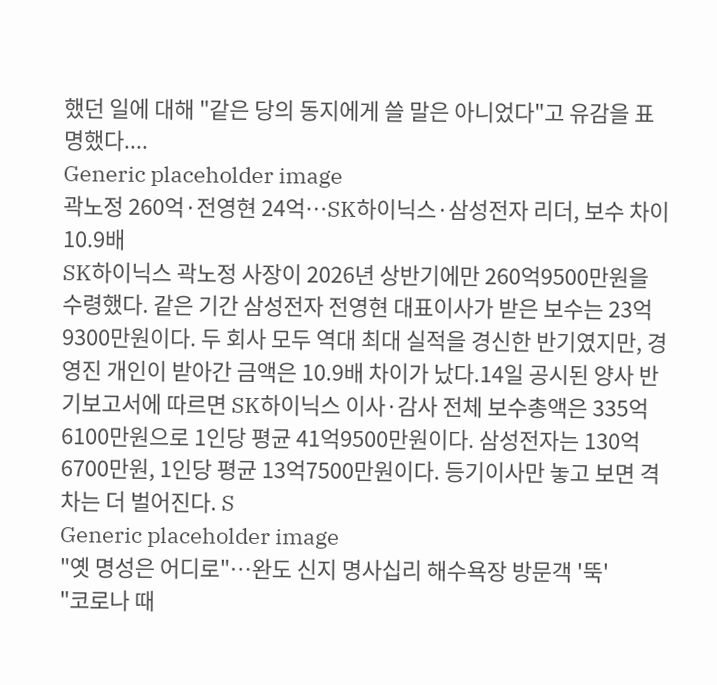했던 일에 대해 "같은 당의 동지에게 쓸 말은 아니었다"고 유감을 표명했다....
Generic placeholder image
곽노정 260억·전영현 24억…SK하이닉스·삼성전자 리더, 보수 차이 10.9배
SK하이닉스 곽노정 사장이 2026년 상반기에만 260억9500만원을 수령했다. 같은 기간 삼성전자 전영현 대표이사가 받은 보수는 23억9300만원이다. 두 회사 모두 역대 최대 실적을 경신한 반기였지만, 경영진 개인이 받아간 금액은 10.9배 차이가 났다.14일 공시된 양사 반기보고서에 따르면 SK하이닉스 이사·감사 전체 보수총액은 335억6100만원으로 1인당 평균 41억9500만원이다. 삼성전자는 130억6700만원, 1인당 평균 13억7500만원이다. 등기이사만 놓고 보면 격차는 더 벌어진다. S
Generic placeholder image
"옛 명성은 어디로"…완도 신지 명사십리 해수욕장 방문객 '뚝'
"코로나 때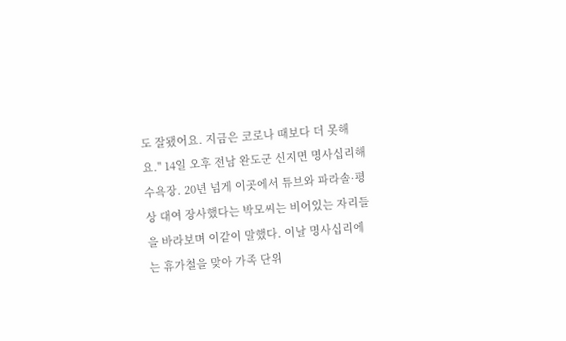도 잘됐어요. 지금은 코로나 때보다 더 못해요." 14일 오후 전남 완도군 신지면 명사십리해수욕장. 20년 넘게 이곳에서 튜브와 파라솔·평상 대여 장사했다는 박모씨는 비어있는 자리들을 바라보며 이같이 말했다. 이날 명사십리에는 휴가철을 맞아 가족 단위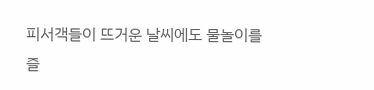피서객들이 뜨거운 날씨에도 물놀이를 즐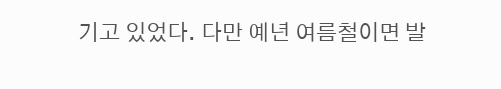기고 있었다. 다만 예년 여름철이면 발